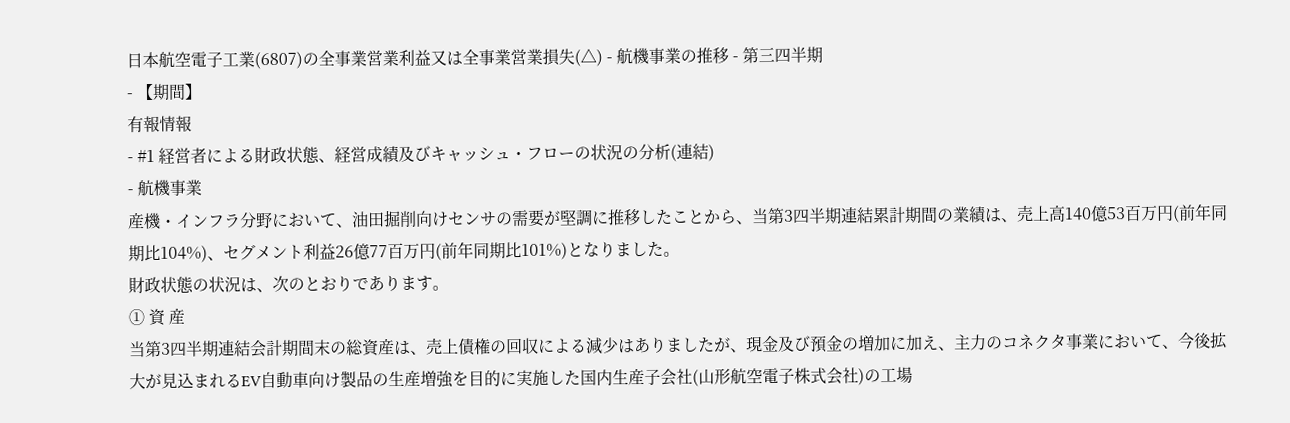日本航空電子工業(6807)の全事業営業利益又は全事業営業損失(△) - 航機事業の推移 - 第三四半期
- 【期間】
有報情報
- #1 経営者による財政状態、経営成績及びキャッシュ・フローの状況の分析(連結)
- 航機事業
産機・インフラ分野において、油田掘削向けセンサの需要が堅調に推移したことから、当第3四半期連結累計期間の業績は、売上高140億53百万円(前年同期比104%)、セグメント利益26億77百万円(前年同期比101%)となりました。
財政状態の状況は、次のとおりであります。
① 資 産
当第3四半期連結会計期間末の総資産は、売上債権の回収による減少はありましたが、現金及び預金の増加に加え、主力のコネクタ事業において、今後拡大が見込まれるEV自動車向け製品の生産増強を目的に実施した国内生産子会社(山形航空電子株式会社)の工場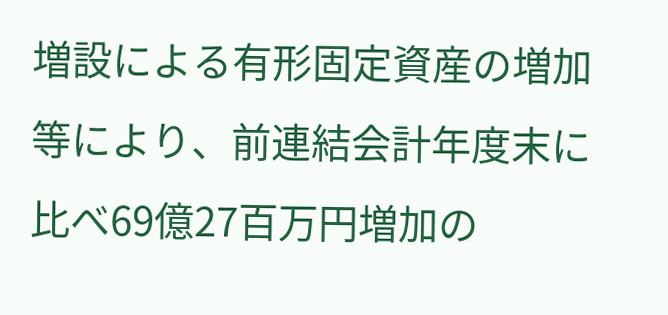増設による有形固定資産の増加等により、前連結会計年度末に比べ69億27百万円増加の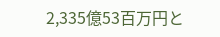2,335億53百万円と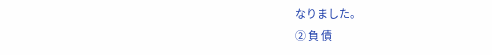なりました。
② 負 債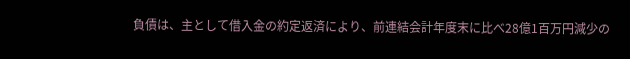負債は、主として借入金の約定返済により、前連結会計年度末に比べ28億1百万円減少の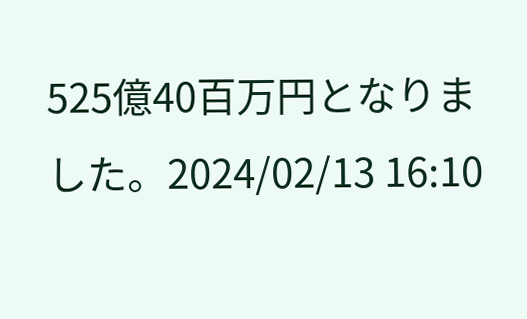525億40百万円となりました。2024/02/13 16:10